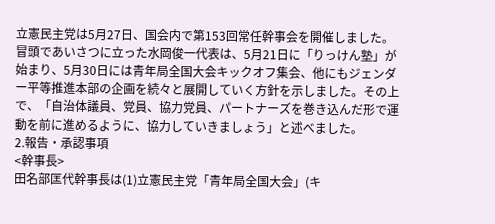立憲民主党は5月27日、国会内で第153回常任幹事会を開催しました。
冒頭であいさつに立った水岡俊一代表は、5月21日に「りっけん塾」が始まり、5月30日には青年局全国大会キックオフ集会、他にもジェンダー平等推進本部の企画を続々と展開していく方針を示しました。その上で、「自治体議員、党員、協力党員、パートナーズを巻き込んだ形で運動を前に進めるように、協力していきましょう」と述べました。
2.報告・承認事項
<幹事長>
田名部匡代幹事長は(1)立憲民主党「青年局全国大会」(キ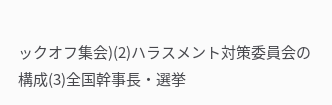ックオフ集会)(2)ハラスメント対策委員会の構成(3)全国幹事長・選挙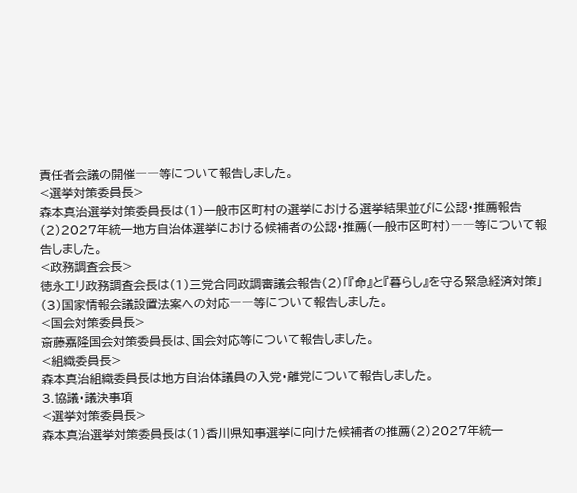責任者会議の開催――等について報告しました。
<選挙対策委員長>
森本真治選挙対策委員長は(1)一般市区町村の選挙における選挙結果並びに公認・推薦報告(2)2027年統一地方自治体選挙における候補者の公認・推薦(一般市区町村)――等について報告しました。
<政務調査会長>
徳永エリ政務調査会長は(1)三党合同政調審議会報告(2)「『命』と『暮らし』を守る緊急経済対策」(3)国家情報会議設置法案への対応――等について報告しました。
<国会対策委員長>
斎藤嘉隆国会対策委員長は、国会対応等について報告しました。
<組織委員長>
森本真治組織委員長は地方自治体議員の入党・離党について報告しました。
3.協議・議決事項
<選挙対策委員長>
森本真治選挙対策委員長は(1)香川県知事選挙に向けた候補者の推薦(2)2027年統一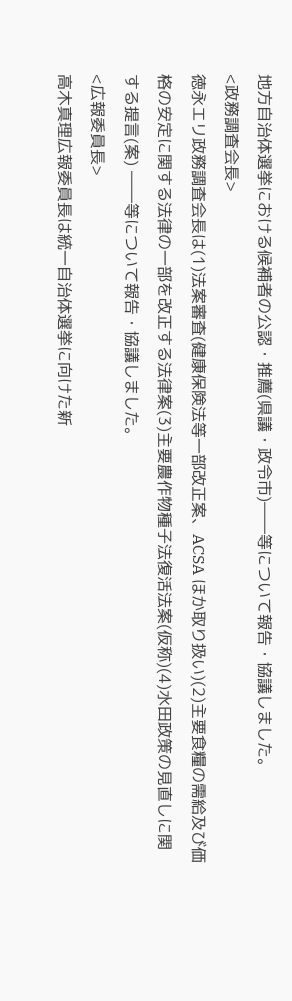地方自治体選挙における候補者の公認・推薦(県議・政令市)――等について報告・協議しました。
<政務調査会長>
徳永エリ政務調査会長は(1)法案審査(健康保険法等一部改正案、ACSA ほか取り扱い)(2)主要食糧の需給及び価格の安定に関する法律の一部を改正する法律案(3)主要農作物種子法復活法案(仮称)(4)水田政策の見直しに関する提言(案) ――等について報告・協議しました。
<広報委員長>
高木真理広報委員長は統一自治体選挙に向けた新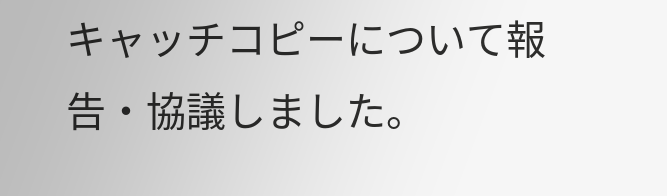キャッチコピーについて報告・協議しました。